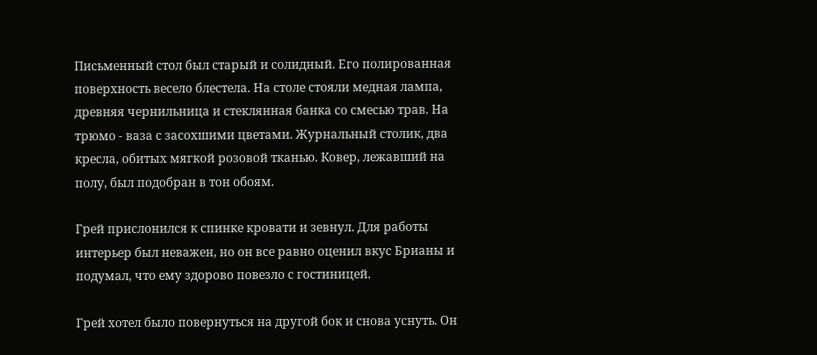Письменный стол был старый и солидный. Его полированная поверхность весело блестела. На столе стояли медная лампа, древняя чернильница и стеклянная банка со смесью трав. На трюмо - ваза с засохшими цветами. Журнальный столик, два кресла, обитых мягкой розовой тканью. Ковер, лежавший на полу, был подобран в тон обоям.

Грей прислонился к спинке кровати и зевнул. Для работы интерьер был неважен, но он все равно оценил вкус Брианы и подумал, что ему здорово повезло с гостиницей.

Грей хотел было повернуться на другой бок и снова уснуть. Он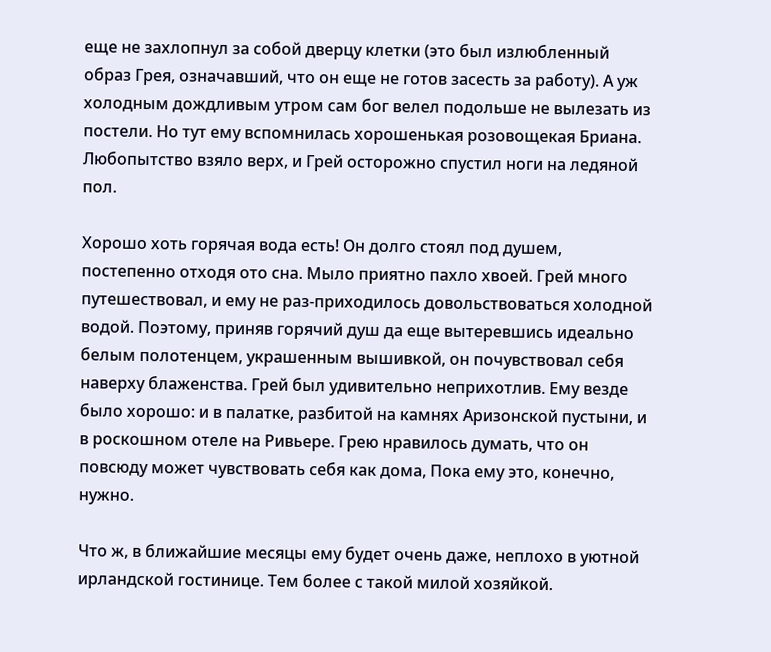еще не захлопнул за собой дверцу клетки (это был излюбленный образ Грея, означавший, что он еще не готов засесть за работу). А уж холодным дождливым утром сам бог велел подольше не вылезать из постели. Но тут ему вспомнилась хорошенькая розовощекая Бриана. Любопытство взяло верх, и Грей осторожно спустил ноги на ледяной пол.

Хорошо хоть горячая вода есть! Он долго стоял под душем, постепенно отходя ото сна. Мыло приятно пахло хвоей. Грей много путешествовал, и ему не раз-приходилось довольствоваться холодной водой. Поэтому, приняв горячий душ да еще вытеревшись идеально белым полотенцем, украшенным вышивкой, он почувствовал себя наверху блаженства. Грей был удивительно неприхотлив. Ему везде было хорошо: и в палатке, разбитой на камнях Аризонской пустыни, и в роскошном отеле на Ривьере. Грею нравилось думать, что он повсюду может чувствовать себя как дома, Пока ему это, конечно, нужно.

Что ж, в ближайшие месяцы ему будет очень даже, неплохо в уютной ирландской гостинице. Тем более с такой милой хозяйкой.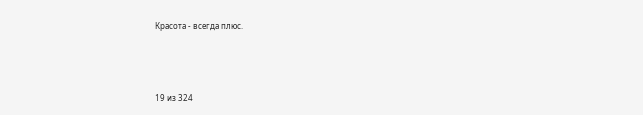Красота - всегда плюс.



19 из 324